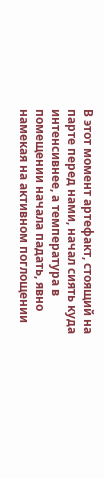В этот момент артефакт, стоящий на парте перед нами, начал сиять куда интенсивнее, а температура в помещении начала падать, явно намекая на активном поглощении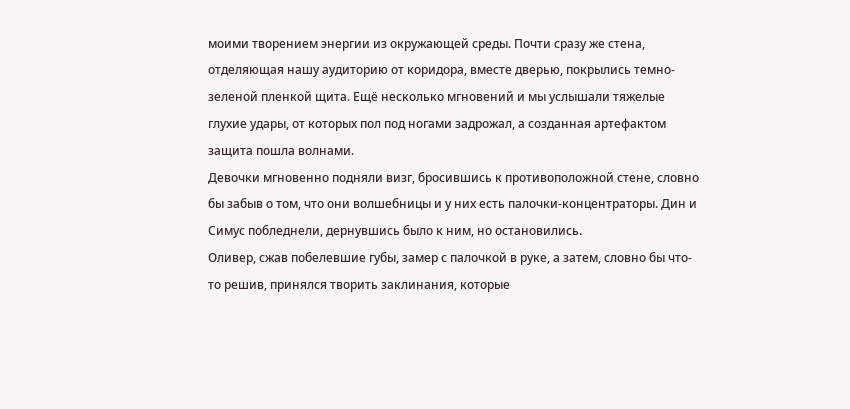моими творением энергии из окружающей среды. Почти сразу же стена, отделяющая нашу аудиторию от коридора, вместе дверью, покрылись темно-зеленой пленкой щита. Ещё несколько мгновений и мы услышали тяжелые глухие удары, от которых пол под ногами задрожал, а созданная артефактом защита пошла волнами.
Девочки мгновенно подняли визг, бросившись к противоположной стене, словно бы забыв о том, что они волшебницы и у них есть палочки-концентраторы. Дин и Симус побледнели, дернувшись было к ним, но остановились.
Оливер, сжав побелевшие губы, замер с палочкой в руке, а затем, словно бы что-то решив, принялся творить заклинания, которые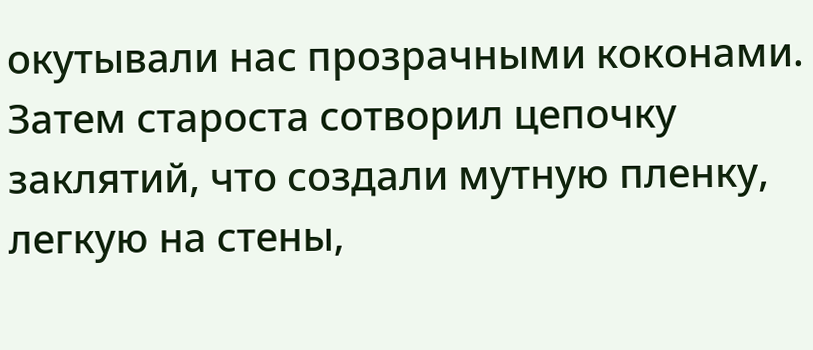окутывали нас прозрачными коконами. Затем староста сотворил цепочку заклятий, что создали мутную пленку, легкую на стены,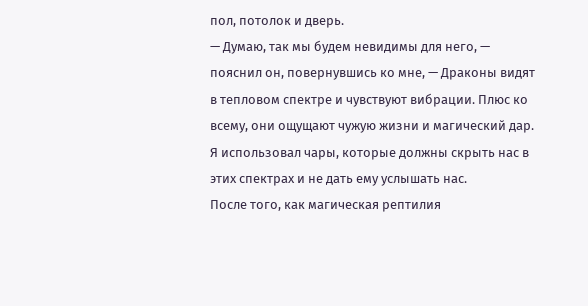пол, потолок и дверь.
— Думаю, так мы будем невидимы для него, — пояснил он, повернувшись ко мне, — Драконы видят в тепловом спектре и чувствуют вибрации. Плюс ко всему, они ощущают чужую жизни и магический дар. Я использовал чары, которые должны скрыть нас в этих спектрах и не дать ему услышать нас.
После того, как магическая рептилия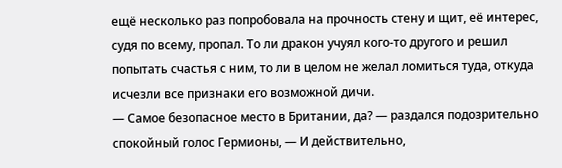ещё несколько раз попробовала на прочность стену и щит, её интерес, судя по всему, пропал. То ли дракон учуял кого-то другого и решил попытать счастья с ним, то ли в целом не желал ломиться туда, откуда исчезли все признаки его возможной дичи.
— Самое безопасное место в Британии, да? — раздался подозрительно спокойный голос Гермионы, — И действительно,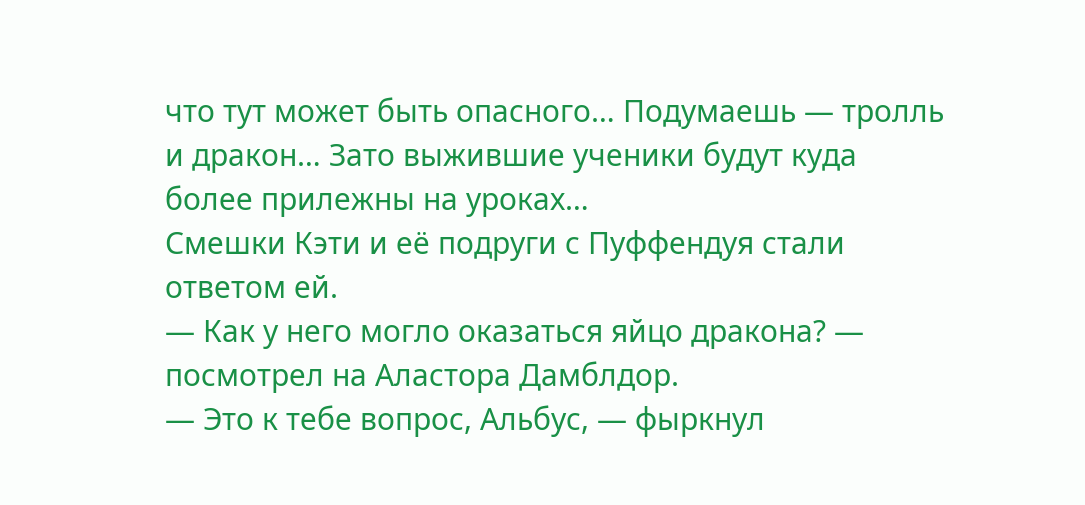что тут может быть опасного… Подумаешь — тролль и дракон… Зато выжившие ученики будут куда более прилежны на уроках…
Смешки Кэти и её подруги с Пуффендуя стали ответом ей.
— Как у него могло оказаться яйцо дракона? — посмотрел на Аластора Дамблдор.
— Это к тебе вопрос, Альбус, — фыркнул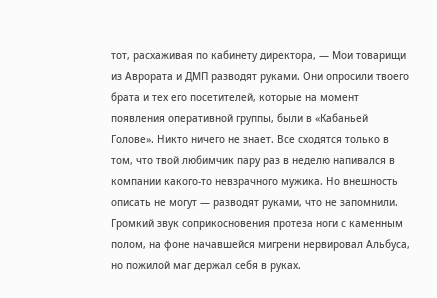тот, расхаживая по кабинету директора, — Мои товарищи из Аврората и ДМП разводят руками. Они опросили твоего брата и тех его посетителей, которые на момент появления оперативной группы, были в «Кабаньей Голове». Никто ничего не знает. Все сходятся только в том, что твой любимчик пару раз в неделю напивался в компании какого-то невзрачного мужика. Но внешность описать не могут — разводят руками, что не запомнили.
Громкий звук соприкосновения протеза ноги с каменным полом, на фоне начавшейся мигрени нервировал Альбуса, но пожилой маг держал себя в руках.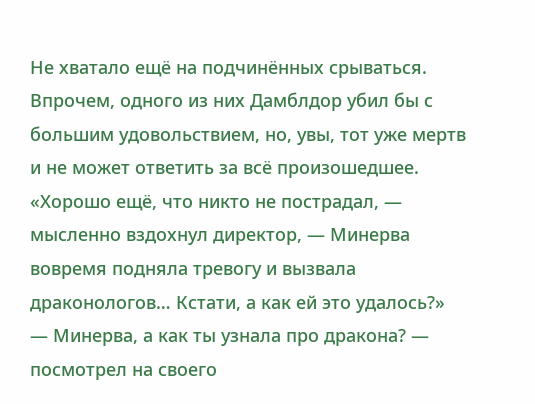Не хватало ещё на подчинённых срываться. Впрочем, одного из них Дамблдор убил бы с большим удовольствием, но, увы, тот уже мертв и не может ответить за всё произошедшее.
«Хорошо ещё, что никто не пострадал, — мысленно вздохнул директор, — Минерва вовремя подняла тревогу и вызвала драконологов… Кстати, а как ей это удалось?»
— Минерва, а как ты узнала про дракона? — посмотрел на своего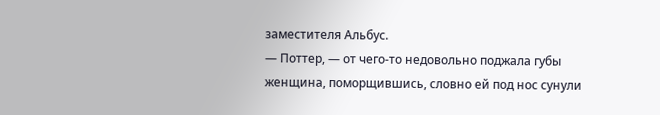заместителя Альбус.
— Поттер, — от чего-то недовольно поджала губы женщина, поморщившись, словно ей под нос сунули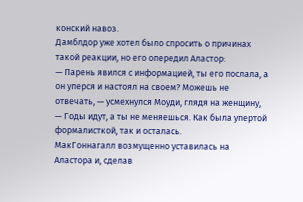конский навоз.
Дамблдор уже хотел было спросить о причинах такой реакции, но его опередил Аластор:
— Парень явился с информацией, ты его послала, а он уперся и настоял на своем? Можешь не отвечать, — усмехнулся Моуди, глядя на женщину, — Годы идут, а ты не меняешься. Как была упертой формалисткой, так и осталась.
МакГоннагалл возмущенно уставилась на Аластора и, сделав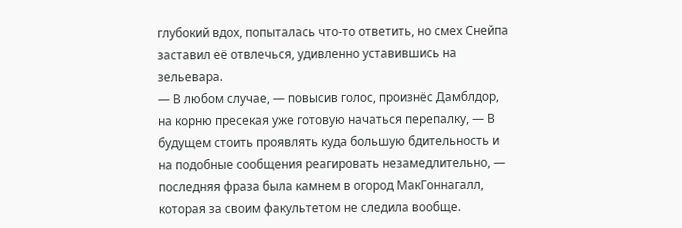глубокий вдох, попыталась что-то ответить, но смех Снейпа заставил её отвлечься, удивленно уставившись на зельевара.
— В любом случае, — повысив голос, произнёс Дамблдор, на корню пресекая уже готовую начаться перепалку, — В будущем стоить проявлять куда большую бдительность и на подобные сообщения реагировать незамедлительно, — последняя фраза была камнем в огород МакГоннагалл, которая за своим факультетом не следила вообще.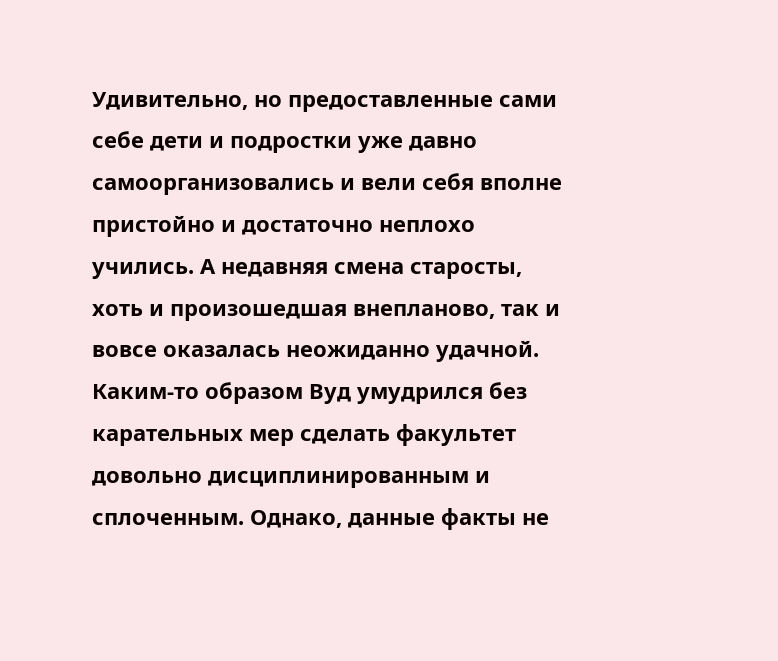Удивительно, но предоставленные сами себе дети и подростки уже давно самоорганизовались и вели себя вполне пристойно и достаточно неплохо учились. А недавняя смена старосты, хоть и произошедшая внепланово, так и вовсе оказалась неожиданно удачной. Каким-то образом Вуд умудрился без карательных мер сделать факультет довольно дисциплинированным и сплоченным. Однако, данные факты не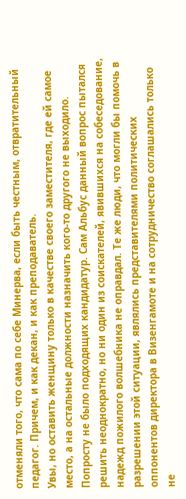отменяли того, что сама по себе Минерва, если быть честным, отвратительный педагог. Причем, и как декан, и как преподаватель.
Увы, но оставить женщину только в качестве своего заместителя, где ей самое место, а на остальные должности назначить кого-то другого не выходило. Попросту не было подходящих кандидатур. Сам Альбус данный вопрос пытался решить неоднократно, но ни один из соискателей, явившихся на собеседование, надежд пожилого волшебника не оправдал. Те же люди, что могли бы помочь в разрешении этой ситуации, являлись представителями политических оппонентов директора в Визенгамоте и на сотрудничество соглашались только не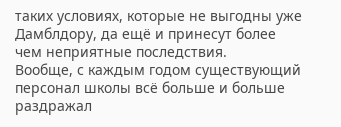таких условиях, которые не выгодны уже Дамблдору, да ещё и принесут более чем неприятные последствия.
Вообще, с каждым годом существующий персонал школы всё больше и больше раздражал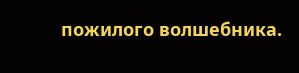пожилого волшебника.